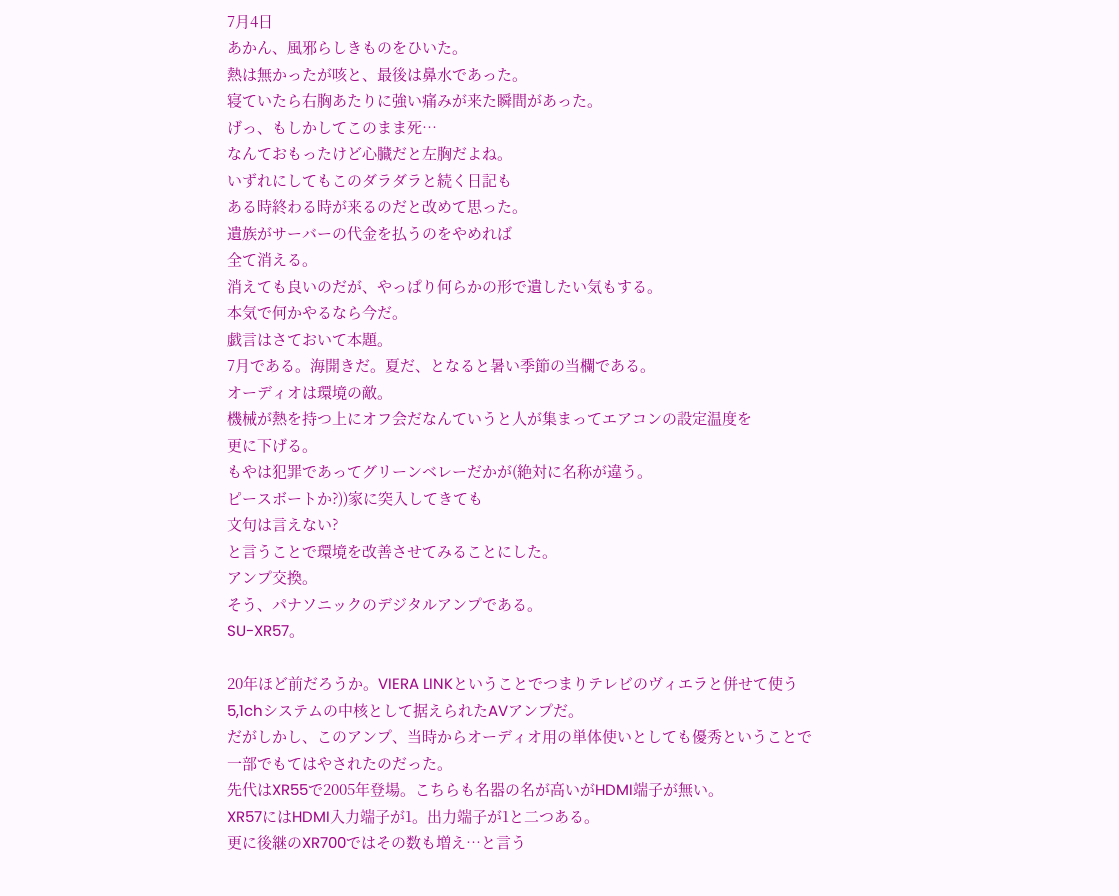7月4日
あかん、風邪らしきものをひいた。
熱は無かったが咳と、最後は鼻水であった。
寝ていたら右胸あたりに強い痛みが来た瞬間があった。
げっ、もしかしてこのまま死…
なんておもったけど心臓だと左胸だよね。
いずれにしてもこのダラダラと続く日記も
ある時終わる時が来るのだと改めて思った。
遺族がサーバーの代金を払うのをやめれば
全て消える。
消えても良いのだが、やっぱり何らかの形で遺したい気もする。
本気で何かやるなら今だ。
戯言はさておいて本題。
7月である。海開きだ。夏だ、となると暑い季節の当欄である。
オーディオは環境の敵。
機械が熱を持つ上にオフ会だなんていうと人が集まってエアコンの設定温度を
更に下げる。
もやは犯罪であってグリーンベレーだかが(絶対に名称が違う。
ピースボートか?))家に突入してきても
文句は言えない?
と言うことで環境を改善させてみることにした。
アンプ交換。
そう、パナソニックのデジタルアンプである。
SU-XR57。

20年ほど前だろうか。VIERA LINKということでつまりテレビのヴィエラと併せて使う
5,1chシステムの中核として据えられたAVアンプだ。
だがしかし、このアンプ、当時からオーディオ用の単体使いとしても優秀ということで
一部でもてはやされたのだった。
先代はXR55で2005年登場。こちらも名器の名が高いがHDMI端子が無い。
XR57にはHDMI入力端子が1。出力端子が1と二つある。
更に後継のXR700ではその数も増え…と言う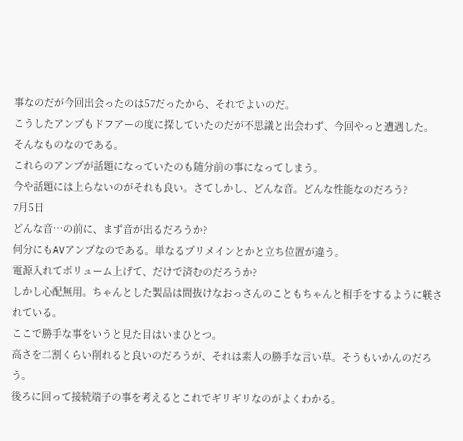事なのだが今回出会ったのは57だったから、それでよいのだ。
こうしたアンプもドフアーの度に探していたのだが不思議と出会わず、今回やっと遭遇した。
そんなものなのである。
これらのアンプが話題になっていたのも随分前の事になってしまう。
今や話題には上らないのがそれも良い。さてしかし、どんな音。どんな性能なのだろう?
7月5日
どんな音…の前に、まず音が出るだろうか?
何分にもAVアンプなのである。単なるプリメインとかと立ち位置が違う。
電源入れてボリューム上げて、だけで済むのだろうか?
しかし心配無用。ちゃんとした製品は間抜けなおっさんのこともちゃんと相手をするように躾されている。
ここで勝手な事をいうと見た目はいまひとつ。
高さを二割くらい削れると良いのだろうが、それは素人の勝手な言い草。そうもいかんのだろう。
後ろに回って接続端子の事を考えるとこれでギリギリなのがよくわかる。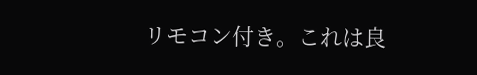リモコン付き。これは良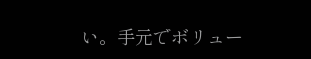い。手元でボリュー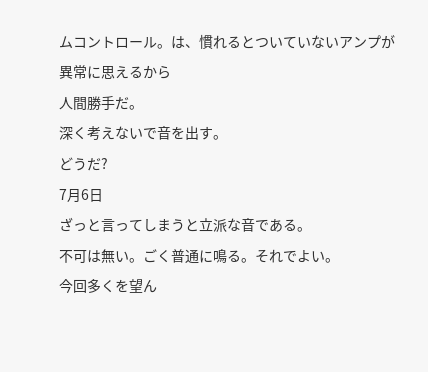ムコントロール。は、慣れるとついていないアンプが異常に思えるから
人間勝手だ。
深く考えないで音を出す。
どうだ?
7月6日
ざっと言ってしまうと立派な音である。
不可は無い。ごく普通に鳴る。それでよい。
今回多くを望ん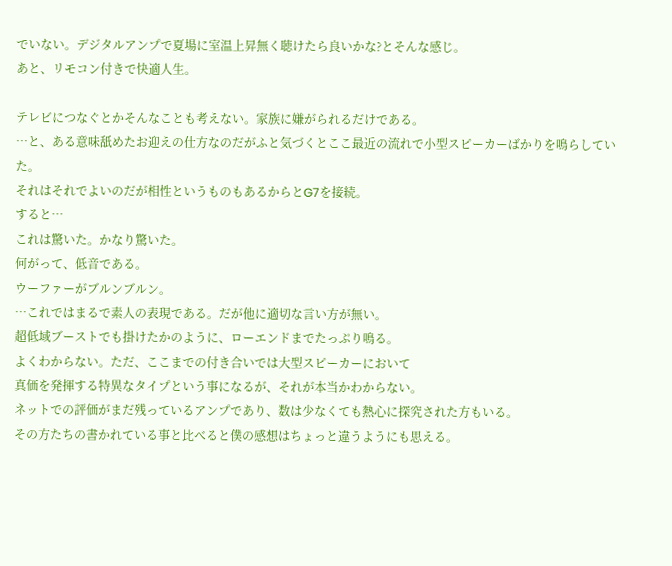でいない。デジタルアンプで夏場に室温上昇無く聴けたら良いかな?とそんな感じ。
あと、リモコン付きで快適人生。

テレビにつなぐとかそんなことも考えない。家族に嫌がられるだけである。
…と、ある意味舐めたお迎えの仕方なのだがふと気づくとここ最近の流れで小型スピーカーばかりを鳴らしていた。
それはそれでよいのだが相性というものもあるからとG7を接続。
すると…
これは驚いた。かなり驚いた。
何がって、低音である。
ウーファーがブルンブルン。
…これではまるで素人の表現である。だが他に適切な言い方が無い。
超低域ブーストでも掛けたかのように、ローエンドまでたっぷり鳴る。
よくわからない。ただ、ここまでの付き合いでは大型スピーカーにおいて
真価を発揮する特異なタイプという事になるが、それが本当かわからない。
ネットでの評価がまだ残っているアンプであり、数は少なくても熱心に探究された方もいる。
その方たちの書かれている事と比べると僕の感想はちょっと違うようにも思える。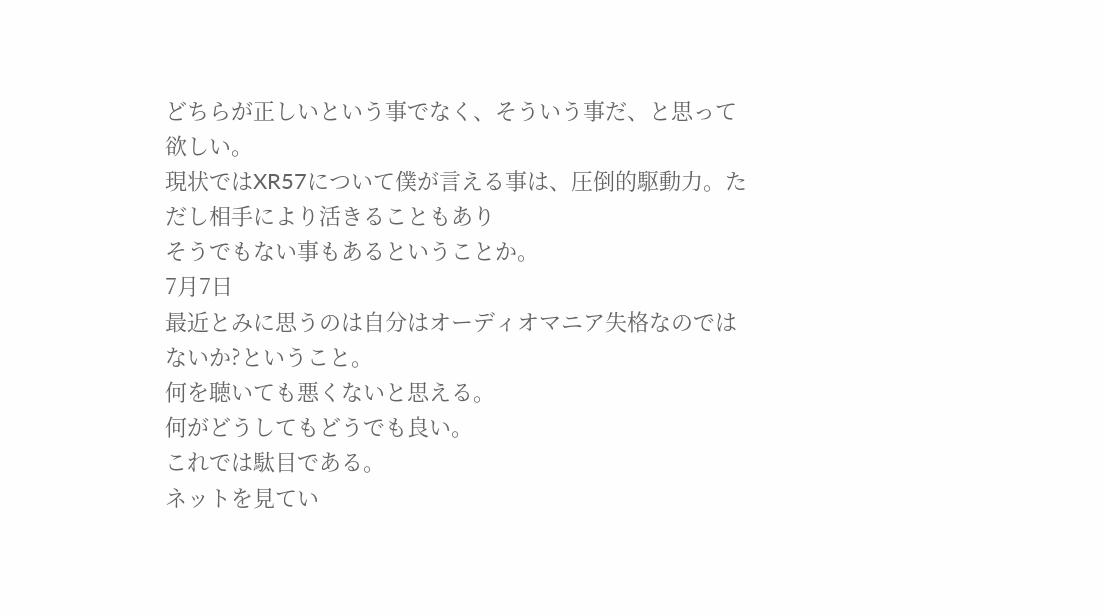どちらが正しいという事でなく、そういう事だ、と思って欲しい。
現状ではXR57について僕が言える事は、圧倒的駆動力。ただし相手により活きることもあり
そうでもない事もあるということか。
7月7日
最近とみに思うのは自分はオーディオマニア失格なのではないか?ということ。
何を聴いても悪くないと思える。
何がどうしてもどうでも良い。
これでは駄目である。
ネットを見てい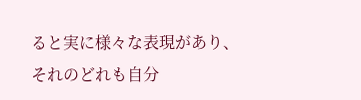ると実に様々な表現があり、
それのどれも自分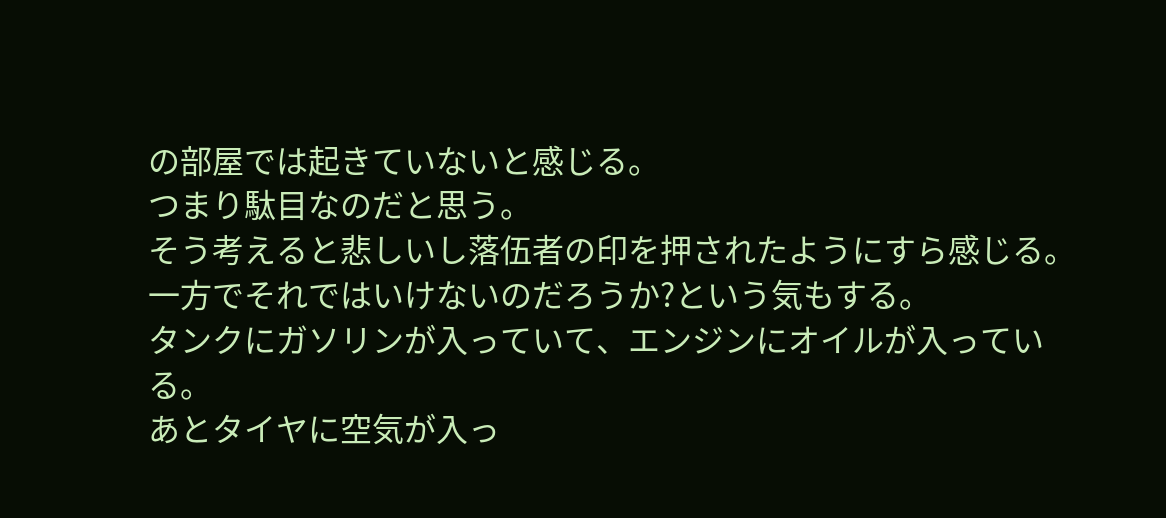の部屋では起きていないと感じる。
つまり駄目なのだと思う。
そう考えると悲しいし落伍者の印を押されたようにすら感じる。
一方でそれではいけないのだろうか?という気もする。
タンクにガソリンが入っていて、エンジンにオイルが入っている。
あとタイヤに空気が入っ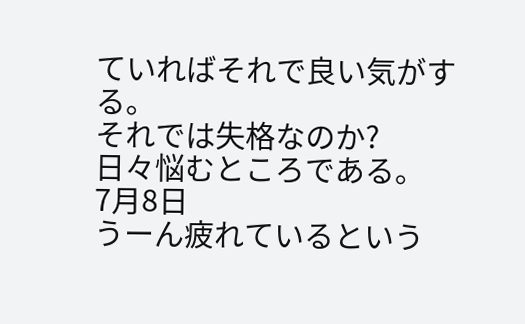ていればそれで良い気がする。
それでは失格なのか?
日々悩むところである。
7月8日
うーん疲れているという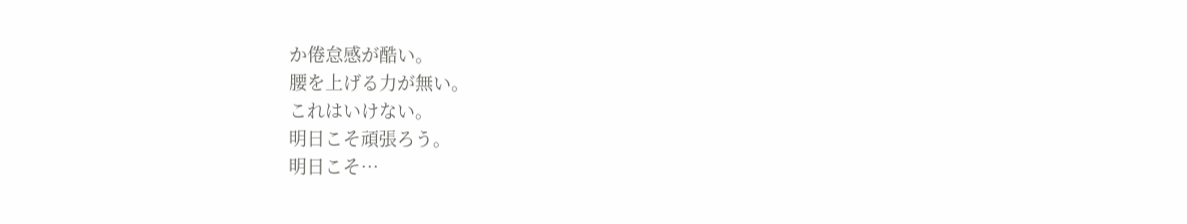か倦怠感が酷い。
腰を上げる力が無い。
これはいけない。
明日こそ頑張ろう。
明日こそ…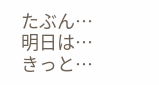たぶん…
明日は…
きっと…